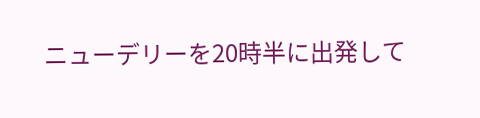ニューデリーを20時半に出発して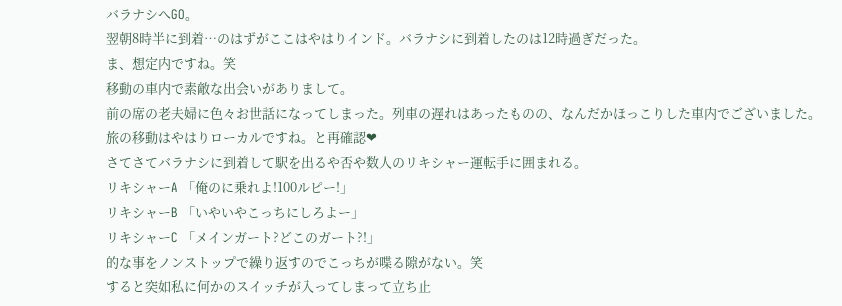バラナシへGO。
翌朝8時半に到着…のはずがここはやはりインド。バラナシに到着したのは12時過ぎだった。
ま、想定内ですね。笑
移動の車内で素敵な出会いがありまして。
前の席の老夫婦に色々お世話になってしまった。列車の遅れはあったものの、なんだかほっこりした車内でございました。
旅の移動はやはりローカルですね。と再確認❤
さてさてバラナシに到着して駅を出るや否や数人のリキシャー運転手に囲まれる。
リキシャーA 「俺のに乗れよ!100ルピー!」
リキシャーB 「いやいやこっちにしろよー」
リキシャーC 「メインガート?どこのガート?!」
的な事をノンストップで繰り返すのでこっちが喋る隙がない。笑
すると突如私に何かのスイッチが入ってしまって立ち止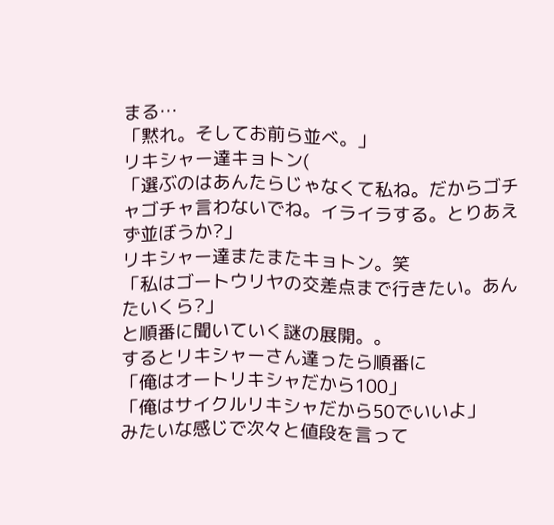まる…
「黙れ。そしてお前ら並べ。」
リキシャー達キョトン(
「選ぶのはあんたらじゃなくて私ね。だからゴチャゴチャ言わないでね。イライラする。とりあえず並ぼうか?」
リキシャー達またまたキョトン。笑
「私はゴートウリヤの交差点まで行きたい。あんたいくら?」
と順番に聞いていく謎の展開。。
するとリキシャーさん達ったら順番に
「俺はオートリキシャだから100」
「俺はサイクルリキシャだから50でいいよ」
みたいな感じで次々と値段を言って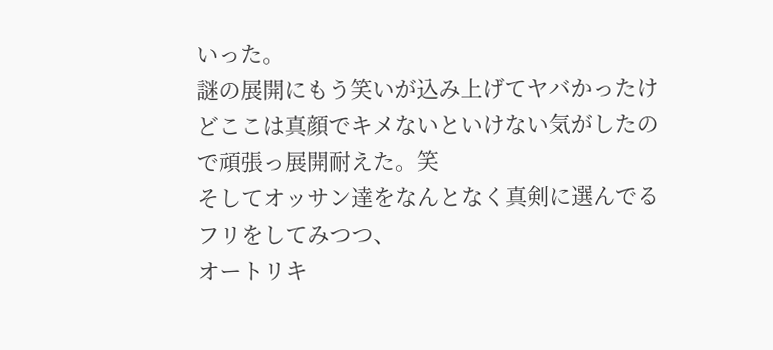いった。
謎の展開にもう笑いが込み上げてヤバかったけどここは真顔でキメないといけない気がしたので頑張っ展開耐えた。笑
そしてオッサン達をなんとなく真剣に選んでるフリをしてみつつ、
オートリキ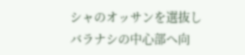シャのオッサンを選抜し
バラナシの中心部へ向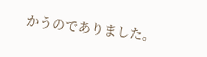かうのでありました。